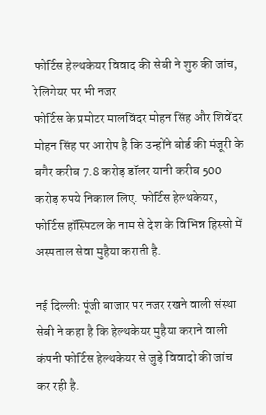फोर्टिस हेल्थकेयर विवाद की सेबी ने शुरु की जांच, रेलिगेयर पर भी नजर
फोर्टिस के प्रमोटर मालविंदर मोहन सिंह और शिवेंदर मोहन सिंह पर आरोप है कि उन्होंने बोर्ड की मंजूरी के बगैर करीब 7.8 करोड़ डॉलर यानी करीब 500 करोड़ रुपये निकाल लिए. फोर्टिस हेल्थकेयर, फोर्टिस हॉस्पिटल के नाम से देश के विभिन्न हिस्सो में अस्पताल सेवा मुहैया कराती है.

नई दिल्लीः पूंजी बाजार पर नजर रखने वाली संस्था सेबी ने कहा है कि हेल्थकेयर मुहैया कराने वाली कंपनी फोर्टिस हेल्थकेयर से जुड़े विवादो की जांच कर रही है.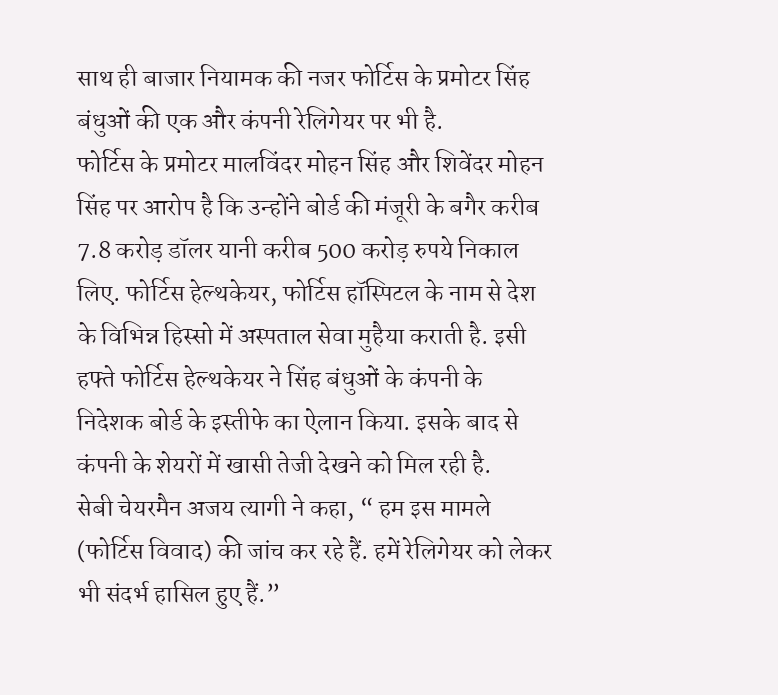साथ ही बाजार नियामक की नजर फोर्टिस के प्रमोटर सिंह बंधुओं की एक और कंपनी रेलिगेयर पर भी है.
फोर्टिस के प्रमोटर मालविंदर मोहन सिंह और शिवेंदर मोहन सिंह पर आरोप है कि उन्होंने बोर्ड की मंजूरी के बगैर करीब 7.8 करोड़ डॉलर यानी करीब 500 करोड़ रुपये निकाल लिए. फोर्टिस हेल्थकेयर, फोर्टिस हॉस्पिटल के नाम से देश के विभिन्न हिस्सो में अस्पताल सेवा मुहैया कराती है. इसी हफ्ते फोर्टिस हेल्थकेयर ने सिंह बंधुओं के कंपनी के निदेशक बोर्ड के इस्तीफे का ऐलान किया. इसके बाद से कंपनी के शेयरों में खासी तेजी देखने को मिल रही है.
सेबी चेयरमैन अजय त्यागी ने कहा, “ हम इस मामले (फोर्टिस विवाद) की जांच कर रहे हैं. हमें रेलिगेयर को लेकर भी संदर्भ हासिल हुए हैं.”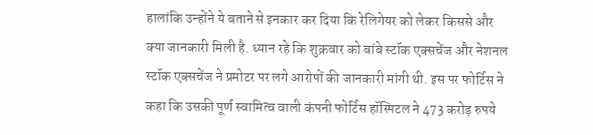हालांकि उन्होंने ये बताने से इनकार कर दिया कि रेलिगेयर को लेकर किससे और क्या जानकारी मिली है. ध्यान रहे कि शुक्रवार को बांबे स्टॉक एक्सचेंज और नेशनल स्टॉक एक्सचेंज ने प्रमोटर पर लगे आरोपों की जानकारी मांगी थी. इस पर फोर्टिस ने कहा कि उसकी पूर्ण स्वामित्व वाली कंपनी फोर्टिस हॉस्पिटल ने 473 करोड़ रुपये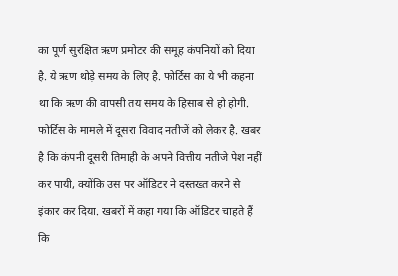का पूर्ण सुरक्षित ऋण प्रमोटर की समूह कंपनियों को दिया है. ये ऋण थोड़े समय के लिए है. फोर्टिस का ये भी कहना था कि ऋण की वापसी तय समय के हिसाब से हो होगी.
फोर्टिस के मामले में दूसरा विवाद नतीजें को लेकर है. खबर है कि कंपनी दूसरी तिमाही के अपने वित्तीय नतीजे पेश नहीं कर पायी, क्योंकि उस पर ऑडिटर ने दस्तख्त करने से इंकार कर दिया. खबरों में कहा गया कि ऑडिटर चाहते हैं कि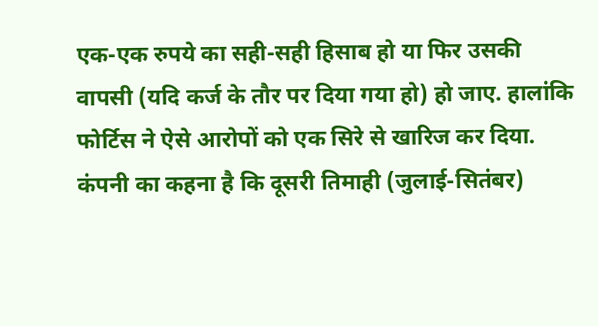एक-एक रुपये का सही-सही हिसाब हो या फिर उसकी वापसी (यदि कर्ज के तौर पर दिया गया हो) हो जाए. हालांकि फोर्टिस ने ऐसे आरोपों को एक सिरे से खारिज कर दिया. कंपनी का कहना है कि दूसरी तिमाही (जुलाई-सितंबर)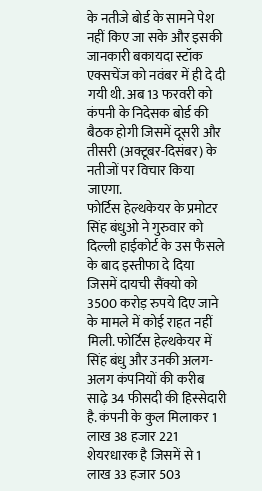के नतीजे बोर्ड के सामने पेश नहीं किए जा सके और इसकी जानकारी बकायदा स्टॉक एक्सचेंज को नवंबर में ही दे दी गयी थी. अब 13 फरवरी को कंपनी के निदेसक बोर्ड की बैठक होगी जिसमें दूसरी और तीसरी (अक्टूबर-दिसंबर) के नतीजों पर विचार किया जाएगा.
फोर्टिस हेल्थकेयर के प्रमोटर सिंह बंधुओ ने गुरुवार को दिल्ली हाईकोर्ट के उस फैसले के बाद इस्तीफा दे दिया जिसमें दायची सैंक्यो को 3500 करोड़ रुपये दिए जाने के मामले में कोई राहत नहीं मिली. फोर्टिस हेल्थकेयर में सिंह बंधु और उनकी अलग-अलग कंपनियों की करीब साढ़े 34 फीसदी की हिस्सेदारी है. कंपनी के कुल मिलाकर 1 लाख 38 हजार 221 शेयरधारक है जिसमें से 1 लाख 33 हजार 503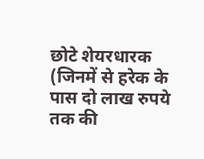छोटे शेयरधारक (जिनमें से हरेक के पास दो लाख रुपये तक की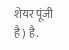शेयर पूंजी है) है.